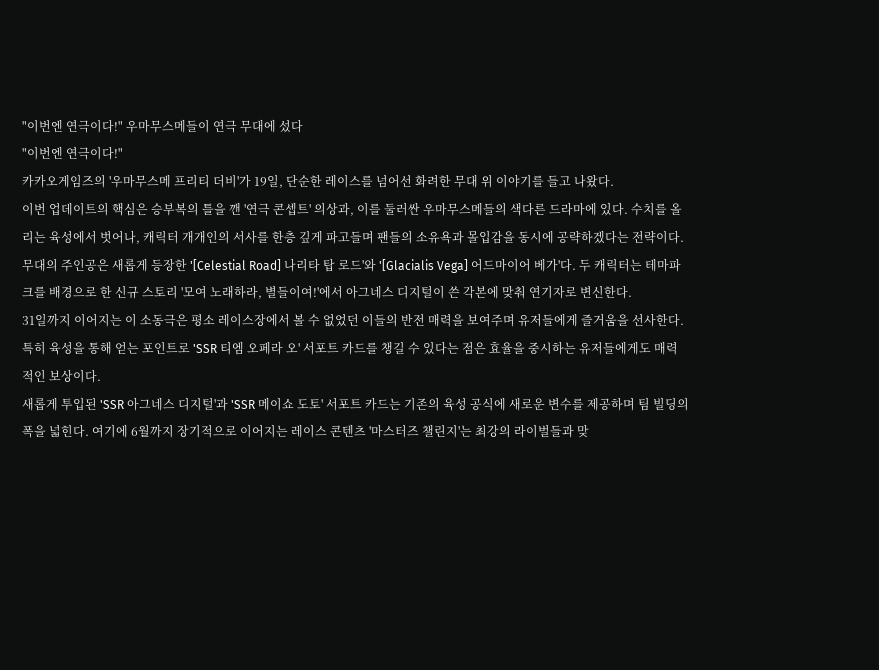"이번엔 연극이다!" 우마무스메들이 연극 무대에 섰다
"이번엔 연극이다!"
카카오게임즈의 '우마무스메 프리티 더비'가 19일, 단순한 레이스를 넘어선 화려한 무대 위 이야기를 들고 나왔다.
이번 업데이트의 핵심은 승부복의 틀을 깬 '연극 콘셉트' 의상과, 이를 둘러싼 우마무스메들의 색다른 드라마에 있다. 수치를 올리는 육성에서 벗어나, 캐릭터 개개인의 서사를 한층 깊게 파고들며 팬들의 소유욕과 몰입감을 동시에 공략하겠다는 전략이다.
무대의 주인공은 새롭게 등장한 '[Celestial Road] 나리타 탑 로드'와 '[Glacialis Vega] 어드마이어 베가'다. 두 캐릭터는 테마파크를 배경으로 한 신규 스토리 '모여 노래하라, 별들이여!'에서 아그네스 디지털이 쓴 각본에 맞춰 연기자로 변신한다.
31일까지 이어지는 이 소동극은 평소 레이스장에서 볼 수 없었던 이들의 반전 매력을 보여주며 유저들에게 즐거움을 선사한다. 특히 육성을 통해 얻는 포인트로 'SSR 티엠 오페라 오' 서포트 카드를 챙길 수 있다는 점은 효율을 중시하는 유저들에게도 매력적인 보상이다.
새롭게 투입된 'SSR 아그네스 디지털'과 'SSR 메이쇼 도토' 서포트 카드는 기존의 육성 공식에 새로운 변수를 제공하며 팀 빌딩의 폭을 넓힌다. 여기에 6월까지 장기적으로 이어지는 레이스 콘텐츠 '마스터즈 챌린지'는 최강의 라이벌들과 맞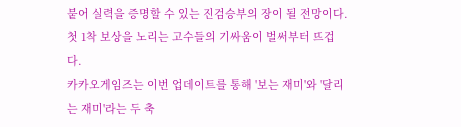붙어 실력을 증명할 수 있는 진검승부의 장이 될 전망이다. 첫 1착 보상을 노리는 고수들의 기싸움이 벌써부터 뜨겁다.
카카오게임즈는 이번 업데이트를 통해 '보는 재미'와 '달리는 재미'라는 두 축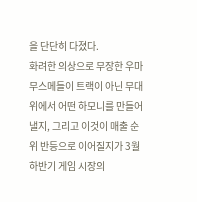을 단단히 다졌다.
화려한 의상으로 무장한 우마무스메들이 트랙이 아닌 무대 위에서 어떤 하모니를 만들어낼지, 그리고 이것이 매출 순위 반등으로 이어질지가 3월 하반기 게임 시장의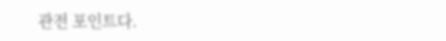관전 포인트다.